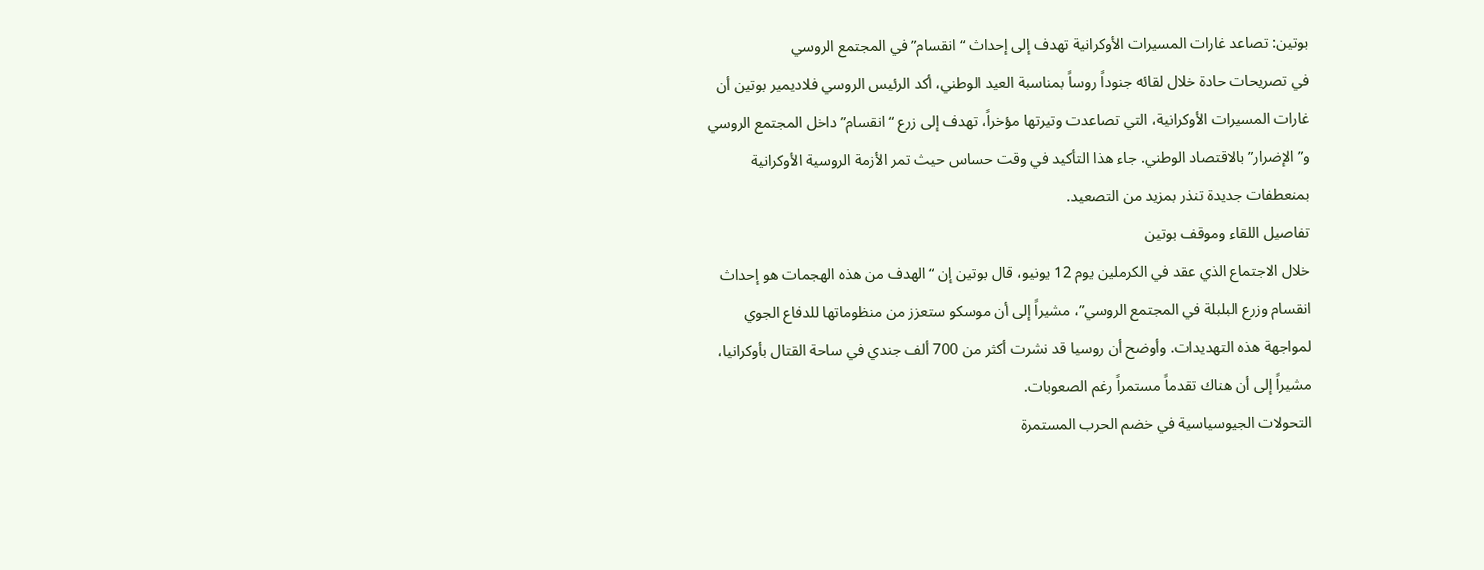بوتين: تصاعد غارات المسيرات الأوكرانية تهدف إلى إحداث “انقسام” في المجتمع الروسي
في تصريحات حادة خلال لقائه جنوداً روساً بمناسبة العيد الوطني، أكد الرئيس الروسي فلاديمير بوتين أن غارات المسيرات الأوكرانية، التي تصاعدت وتيرتها مؤخراً، تهدف إلى زرع “انقسام” داخل المجتمع الروسي و”الإضرار” بالاقتصاد الوطني. جاء هذا التأكيد في وقت حساس حيث تمر الأزمة الروسية الأوكرانية بمنعطفات جديدة تنذر بمزيد من التصعيد.
تفاصيل اللقاء وموقف بوتين
خلال الاجتماع الذي عقد في الكرملين يوم 12 يونيو، قال بوتين إن “الهدف من هذه الهجمات هو إحداث انقسام وزرع البلبلة في المجتمع الروسي”، مشيراً إلى أن موسكو ستعزز من منظوماتها للدفاع الجوي لمواجهة هذه التهديدات. وأوضح أن روسيا قد نشرت أكثر من 700 ألف جندي في ساحة القتال بأوكرانيا، مشيراً إلى أن هناك تقدماً مستمراً رغم الصعوبات.
التحولات الجيوسياسية في خضم الحرب المستمرة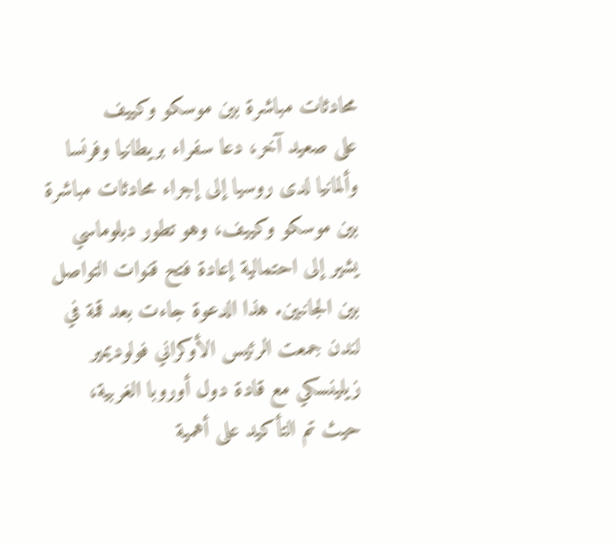محادثات مباشرة بين موسكو وكييف
على صعيد آخر، دعا سفراء بريطانيا وفرنسا وألمانيا لدى روسيا إلى إجراء محادثات مباشرة بين موسكو وكييف، وهو تطور دبلوماسي يشير إلى احتمالية إعادة فتح قنوات التواصل بين الجانبين. هذا الدعوة جاءت بعد قمة في لندن جمعت الرئيس الأوكراني فولوديمير زيلينسكي مع قادة دول أوروبا الغربية، حيث تم التأكيد على أهمية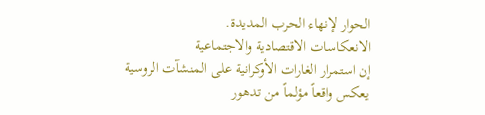الحوار لإنهاء الحرب المديدة.
الانعكاسات الاقتصادية والاجتماعية
إن استمرار الغارات الأوكرانية على المنشآت الروسية يعكس واقعاً مؤلماً من تدهور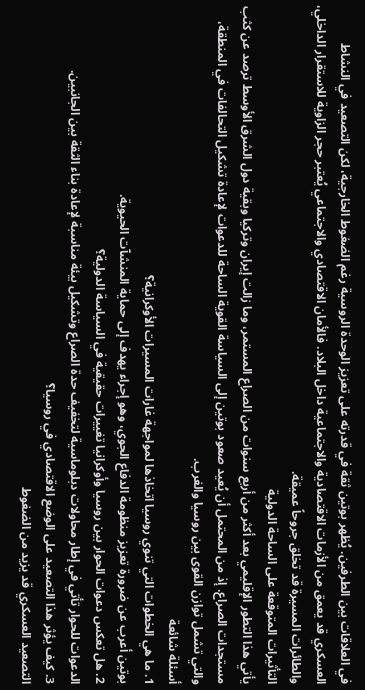في العلاقات بين الطرفين. يُظهر بوتين ثقة في قدرته على تعزيز الوحدة الروسية رغم الضغوط الخارجية، لكن التصعيد في النشاط العسكري قد يعمق من الأزمات الاقتصادية والاجتماعية داخل البلاد. فالأمان الاقتصادي والاجتماعي يُعتبر حجر الزاوية للاستقرار الداخلي، والطائرات المسيرة قد تخلق جروحاً عميقة.
التأثيرات المتوقعة على الساحة الدولية
يأتي هذا التطور الإقليمي بعد أكثر من أربع سنوات من الصراع المستمر، وما زالت إيران وتركيا وبقية دول الشرق الأوسط ترصد عن كثب مستجدات الصراع. إذ من المحتمل أن يُعيد صعود بوتين إلى السياسة القوية الساحة للدعوات لإعادة تشكيل التحالفات في المنطقة، والتي تشمل توازن القوى بين روسيا والغرب.
أسئلة شائعة
1. ما هي الخطوات التي تنوي روسيا اتخاذها لمواجهة غارات المسيرات الأوكرانية؟
بوتين أعرب عن ضرورة تعزيز منظومة الدفاع الجوي، وهو إجراء يهدف إلى حماية المنشآت الحيوية.
2. هل تعكس دعوات الحوار بين روسيا وأوكرانيا تغييرات حقيقية في السياسة الدولية؟
الدعوات للحوار تأتي في إطار محاولات دبلوماسية لتخفيف حدة الصراع وتشكيل بيئة مناسبة لإعادة بناء الثقة بين الجانبين.
3. كيف يؤثر هذا التصعيد على الوضع الاقتصادي في روسيا؟
التصعيد العسكري قد يزيد من الضغوط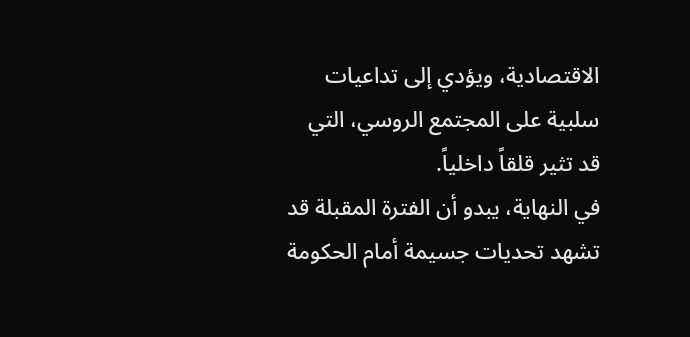الاقتصادية، ويؤدي إلى تداعيات سلبية على المجتمع الروسي، التي قد تثير قلقاً داخلياً.
في النهاية، يبدو أن الفترة المقبلة قد تشهد تحديات جسيمة أمام الحكومة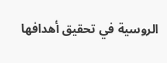الروسية في تحقيق أهدافها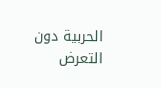الحربية دون التعرض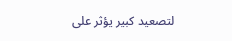لتصعيد كبير يؤثر على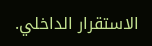الاستقرار الداخلي.